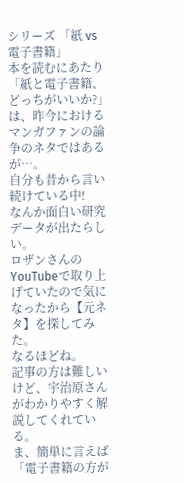シリーズ 「紙 vs 電子書籍」
本を読むにあたり「紙と電子書籍、どっちがいいか?」は、昨今におけるマンガファンの論争のネタではあるが…。
自分も昔から言い続けている中!
なんか面白い研究データが出たらしい。
ロザンさんのYouTubeで取り上げていたので気になったから【元ネタ】を探してみた。
なるほどね。
記事の方は難しいけど、宇治原さんがわかりやすく解説してくれている。
ま、簡単に言えば「電子書籍の方が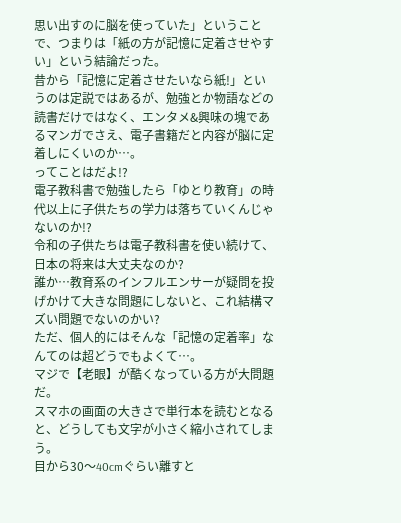思い出すのに脳を使っていた」ということで、つまりは「紙の方が記憶に定着させやすい」という結論だった。
昔から「記憶に定着させたいなら紙!」というのは定説ではあるが、勉強とか物語などの読書だけではなく、エンタメ&興味の塊であるマンガでさえ、電子書籍だと内容が脳に定着しにくいのか…。
ってことはだよ!?
電子教科書で勉強したら「ゆとり教育」の時代以上に子供たちの学力は落ちていくんじゃないのか!?
令和の子供たちは電子教科書を使い続けて、日本の将来は大丈夫なのか?
誰か…教育系のインフルエンサーが疑問を投げかけて大きな問題にしないと、これ結構マズい問題でないのかい?
ただ、個人的にはそんな「記憶の定着率」なんてのは超どうでもよくて…。
マジで【老眼】が酷くなっている方が大問題だ。
スマホの画面の大きさで単行本を読むとなると、どうしても文字が小さく縮小されてしまう。
目から30〜40cmぐらい離すと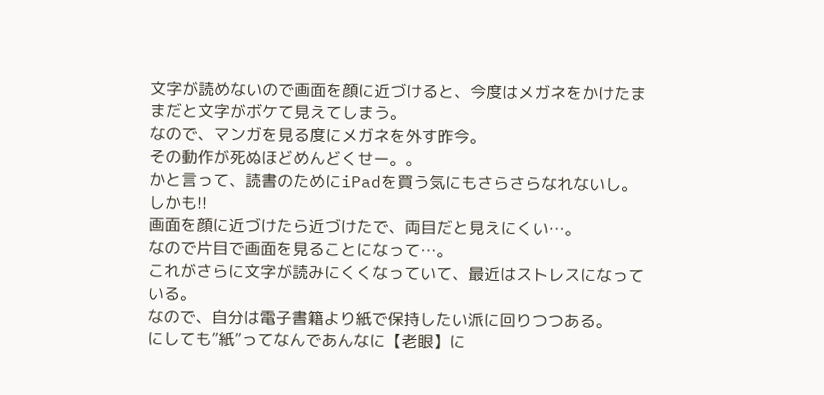文字が読めないので画面を顔に近づけると、今度はメガネをかけたままだと文字がボケて見えてしまう。
なので、マンガを見る度にメガネを外す昨今。
その動作が死ぬほどめんどくせー。。
かと言って、読書のためにiPadを買う気にもさらさらなれないし。
しかも!!
画面を顔に近づけたら近づけたで、両目だと見えにくい…。
なので片目で画面を見ることになって…。
これがさらに文字が読みにくくなっていて、最近はストレスになっている。
なので、自分は電子書籍より紙で保持したい派に回りつつある。
にしても”紙”ってなんであんなに【老眼】に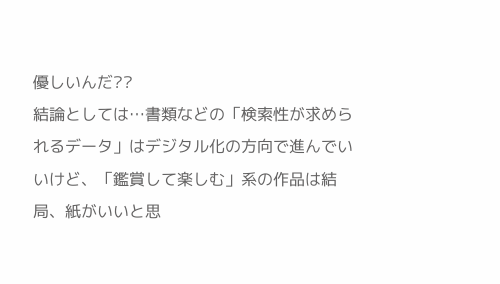優しいんだ??
結論としては…書類などの「検索性が求められるデータ」はデジタル化の方向で進んでいいけど、「鑑賞して楽しむ」系の作品は結局、紙がいいと思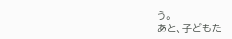う。
あと、子どもた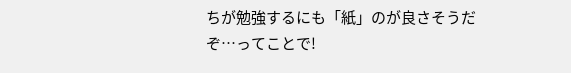ちが勉強するにも「紙」のが良さそうだぞ…ってことで!